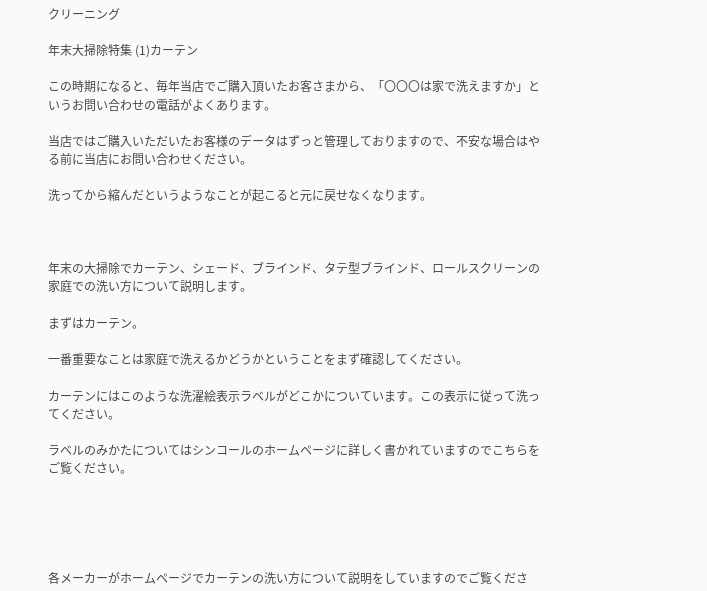クリーニング

年末大掃除特集 (1)カーテン

この時期になると、毎年当店でご購入頂いたお客さまから、「〇〇〇は家で洗えますか」というお問い合わせの電話がよくあります。

当店ではご購入いただいたお客様のデータはずっと管理しておりますので、不安な場合はやる前に当店にお問い合わせください。

洗ってから縮んだというようなことが起こると元に戻せなくなります。



年末の大掃除でカーテン、シェード、ブラインド、タテ型ブラインド、ロールスクリーンの家庭での洗い方について説明します。

まずはカーテン。

一番重要なことは家庭で洗えるかどうかということをまず確認してください。

カーテンにはこのような洗濯絵表示ラベルがどこかについています。この表示に従って洗ってください。

ラベルのみかたについてはシンコールのホームページに詳しく書かれていますのでこちらをご覧ください。





各メーカーがホームページでカーテンの洗い方について説明をしていますのでご覧くださ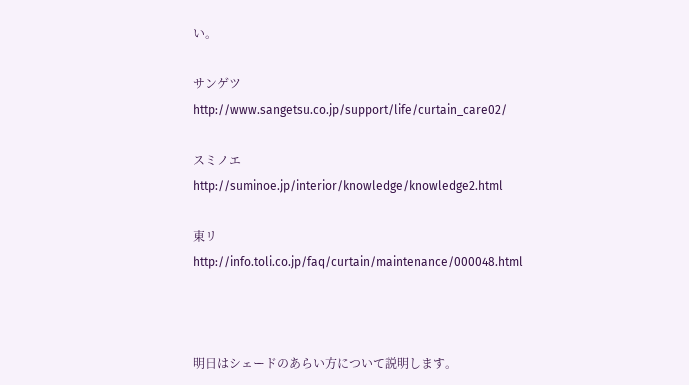い。

サンゲツ       http://www.sangetsu.co.jp/support/life/curtain_care02/

スミノエ      http://suminoe.jp/interior/knowledge/knowledge2.html

東リ        http://info.toli.co.jp/faq/curtain/maintenance/000048.html



明日はシェードのあらい方について説明します。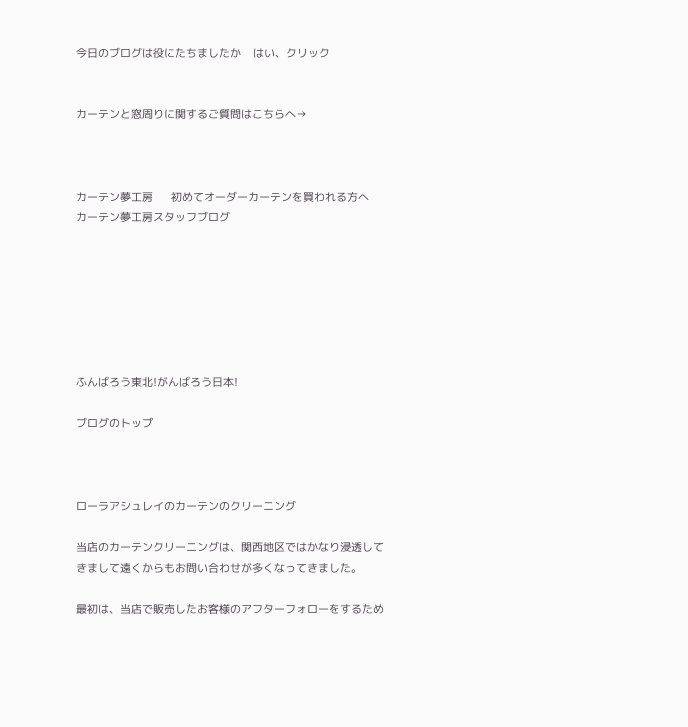今日のブログは役にたちましたか    はい、クリック


カーテンと窓周りに関するご質問はこちらへ→



カーテン夢工房      初めてオーダーカーテンを買われる方へ      カーテン夢工房スタッフブログ







ふんばろう東北!がんばろう日本!

ブログのトップ



ローラアシュレイのカーテンのクリーニング

当店のカーテンクリーニングは、関西地区ではかなり浸透してきまして遠くからもお問い合わせが多くなってきました。

最初は、当店で販売したお客様のアフターフォローをするため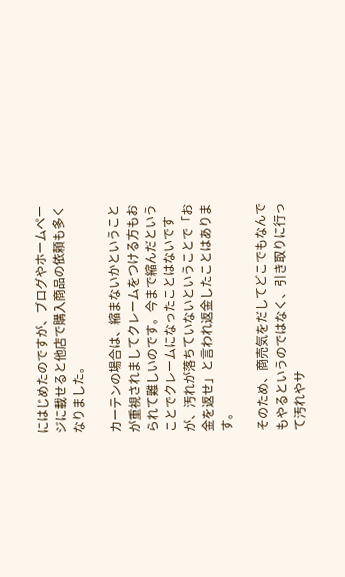にはじめたのですが、ブログやホームページに載せると他店で購入商品の依頼も多くなりました。

カーテンの場合は、縮まないかということが重視されましてクレームをつける方もおられて難しいのです。今まで縮んだということでクレームになったことはないですが、汚れが落ちていないということで「お金を返せ」と言われ返金したことはあります。

そのため、商売気をだしてどこでもなんでもやるというのではなく、引き取りに行って汚れやサ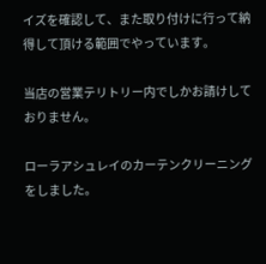イズを確認して、また取り付けに行って納得して頂ける範囲でやっています。

当店の営業テリトリー内でしかお請けしておりません。

ローラアシュレイのカーテンクリーニングをしました。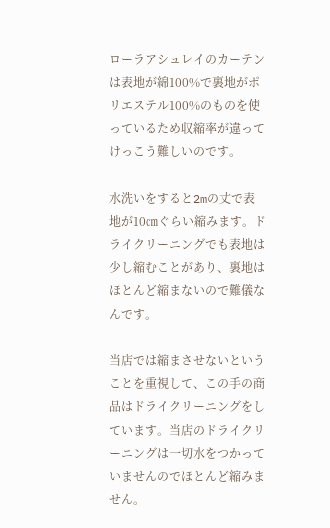ローラアシュレイのカーテンは表地が綿100%で裏地がポリエステル100%のものを使っているため収縮率が違ってけっこう難しいのです。

水洗いをすると2mの丈で表地が10㎝ぐらい縮みます。ドライクリーニングでも表地は少し縮むことがあり、裏地はほとんど縮まないので難儀なんです。

当店では縮まさせないということを重視して、この手の商品はドライクリーニングをしています。当店のドライクリーニングは一切水をつかっていませんのでほとんど縮みません。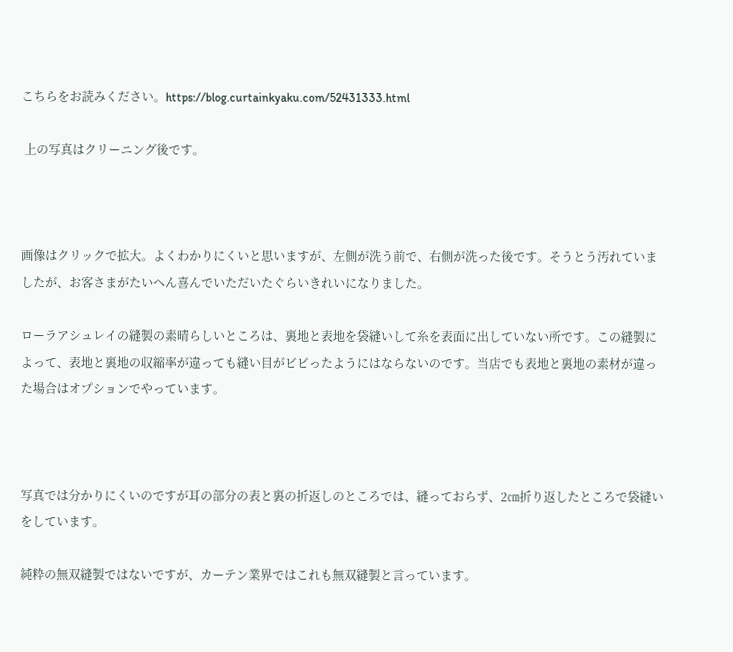こちらをお読みください。https://blog.curtainkyaku.com/52431333.html

 上の写真はクリーニング後です。



画像はクリックで拡大。よくわかりにくいと思いますが、左側が洗う前で、右側が洗った後です。そうとう汚れていましたが、お客さまがたいへん喜んでいただいたぐらいきれいになりました。

ローラアシュレイの縫製の素晴らしいところは、裏地と表地を袋縫いして糸を表面に出していない所です。この縫製によって、表地と裏地の収縮率が違っても縫い目がビビったようにはならないのです。当店でも表地と裏地の素材が違った場合はオプションでやっています。



写真では分かりにくいのですが耳の部分の表と裏の折返しのところでは、縫っておらず、2㎝折り返したところで袋縫いをしています。

純粋の無双縫製ではないですが、カーテン業界ではこれも無双縫製と言っています。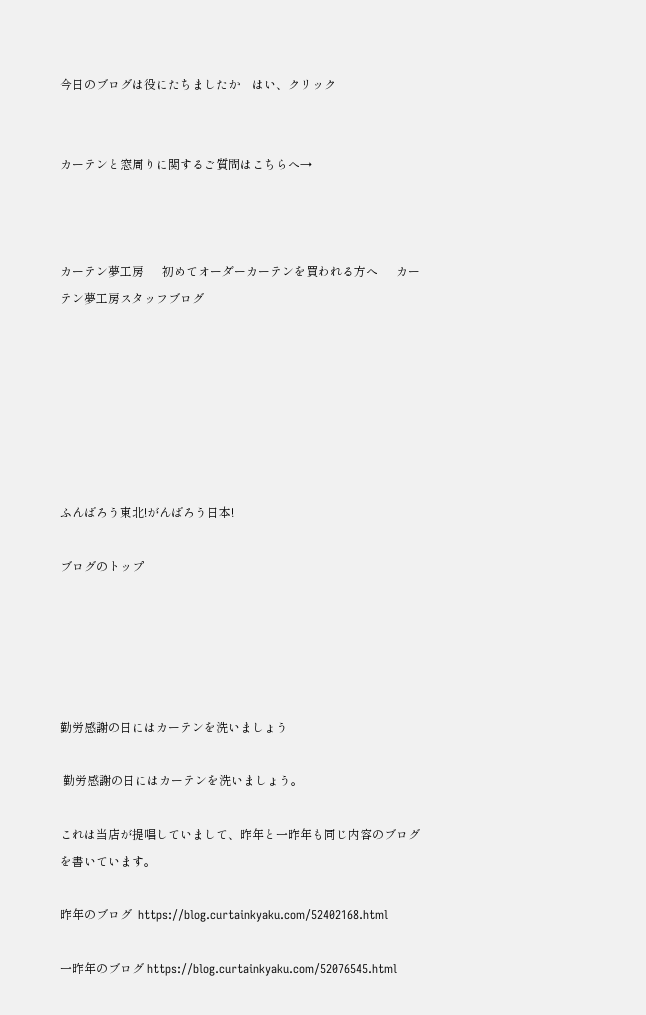今日のブログは役にたちましたか    はい、クリック


カーテンと窓周りに関するご質問はこちらへ→



カーテン夢工房      初めてオーダーカーテンを買われる方へ      カーテン夢工房スタッフブログ







ふんばろう東北!がんばろう日本!

ブログのトップ





勤労感謝の日にはカーテンを洗いましょう

 勤労感謝の日にはカーテンを洗いましょう。

これは当店が提唱していまして、昨年と一昨年も同じ内容のブログを書いています。

昨年のブログ  https://blog.curtainkyaku.com/52402168.html

一昨年のブログ https://blog.curtainkyaku.com/52076545.html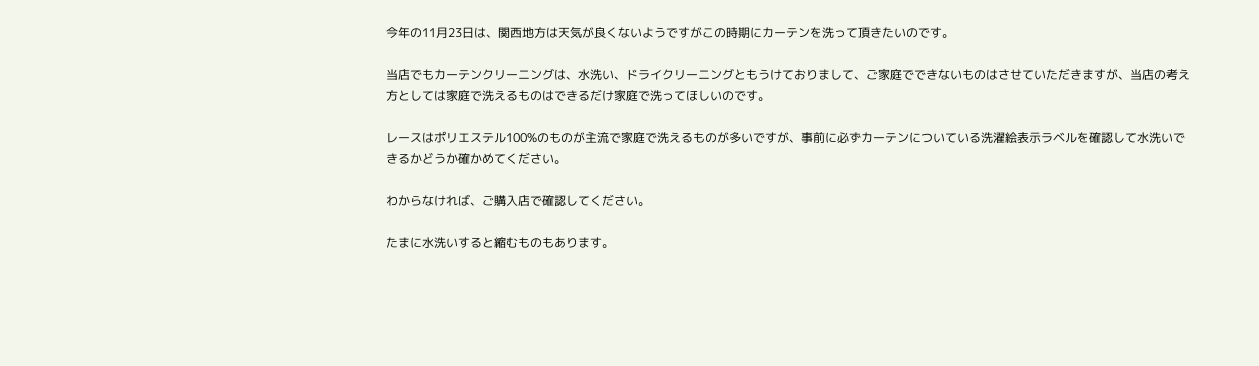今年の11月23日は、関西地方は天気が良くないようですがこの時期にカーテンを洗って頂きたいのです。

当店でもカーテンクリーニングは、水洗い、ドライクリーニングともうけておりまして、ご家庭でできないものはさせていただきますが、当店の考え方としては家庭で洗えるものはできるだけ家庭で洗ってほしいのです。

レースはポリエステル100%のものが主流で家庭で洗えるものが多いですが、事前に必ずカーテンについている洗濯絵表示ラベルを確認して水洗いできるかどうか確かめてください。

わからなければ、ご購入店で確認してください。

たまに水洗いすると縮むものもあります。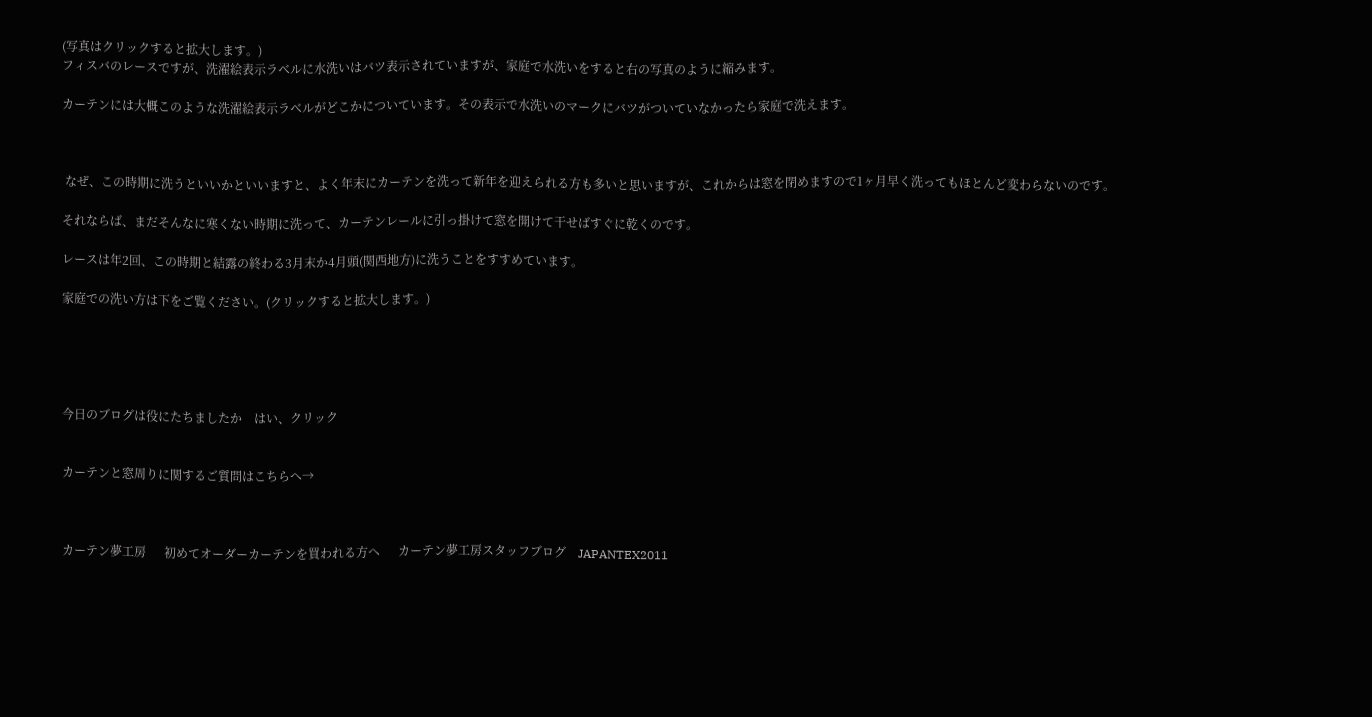(写真はクリックすると拡大します。)
フィスバのレースですが、洗濯絵表示ラベルに水洗いはバツ表示されていますが、家庭で水洗いをすると右の写真のように縮みます。

カーテンには大概このような洗濯絵表示ラベルがどこかについています。その表示で水洗いのマークにバツがついていなかったら家庭で洗えます。



 なぜ、この時期に洗うといいかといいますと、よく年末にカーテンを洗って新年を迎えられる方も多いと思いますが、これからは窓を閉めますので1ヶ月早く洗ってもほとんど変わらないのです。

それならば、まだそんなに寒くない時期に洗って、カーテンレールに引っ掛けて窓を開けて干せばすぐに乾くのです。

レースは年2回、この時期と結露の終わる3月末か4月頭(関西地方)に洗うことをすすめています。

家庭での洗い方は下をご覧ください。(クリックすると拡大します。)





今日のブログは役にたちましたか    はい、クリック


カーテンと窓周りに関するご質問はこちらへ→



カーテン夢工房      初めてオーダーカーテンを買われる方へ      カーテン夢工房スタッフブログ    JAPANTEX2011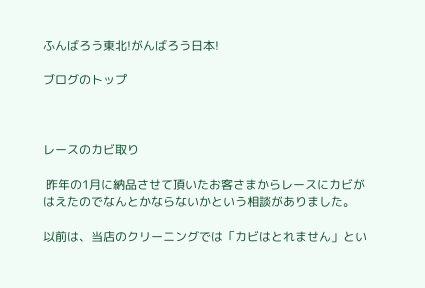ふんばろう東北!がんばろう日本!

ブログのトップ



レースのカビ取り

 昨年の1月に納品させて頂いたお客さまからレースにカビがはえたのでなんとかならないかという相談がありました。

以前は、当店のクリーニングでは「カビはとれません」とい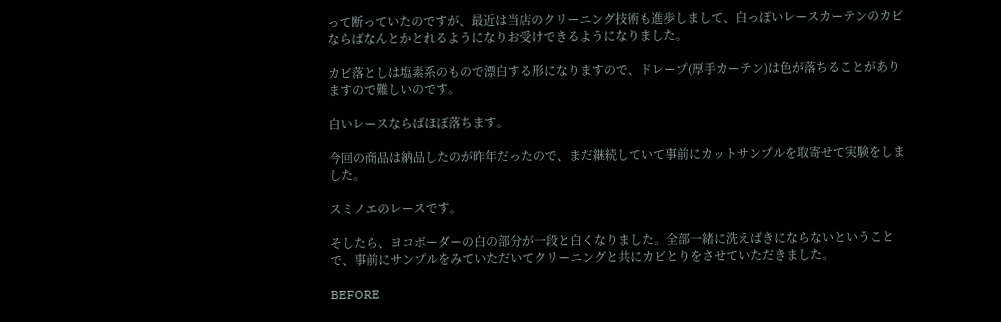って断っていたのですが、最近は当店のクリーニング技術も進歩しまして、白っぽいレースカーテンのカビならばなんとかとれるようになりお受けできるようになりました。

カビ落としは塩素系のもので漂白する形になりますので、ドレープ(厚手カーテン)は色が落ちることがありますので難しいのです。

白いレースならばほぼ落ちます。

今回の商品は納品したのが昨年だったので、まだ継続していて事前にカットサンプルを取寄せて実験をしました。

スミノエのレースです。

そしたら、ヨコボーダーの白の部分が一段と白くなりました。全部一緒に洗えばきにならないということで、事前にサンプルをみていただいてクリーニングと共にカビとりをさせていただきました。

BEFORE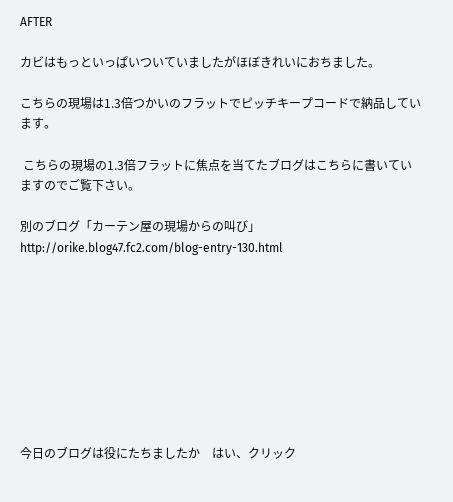AFTER

カビはもっといっぱいついていましたがほぼきれいにおちました。

こちらの現場は1.3倍つかいのフラットでピッチキープコードで納品しています。

 こちらの現場の1.3倍フラットに焦点を当てたブログはこちらに書いていますのでご覧下さい。

別のブログ「カーテン屋の現場からの叫び」
http://orike.blog47.fc2.com/blog-entry-130.html









今日のブログは役にたちましたか    はい、クリック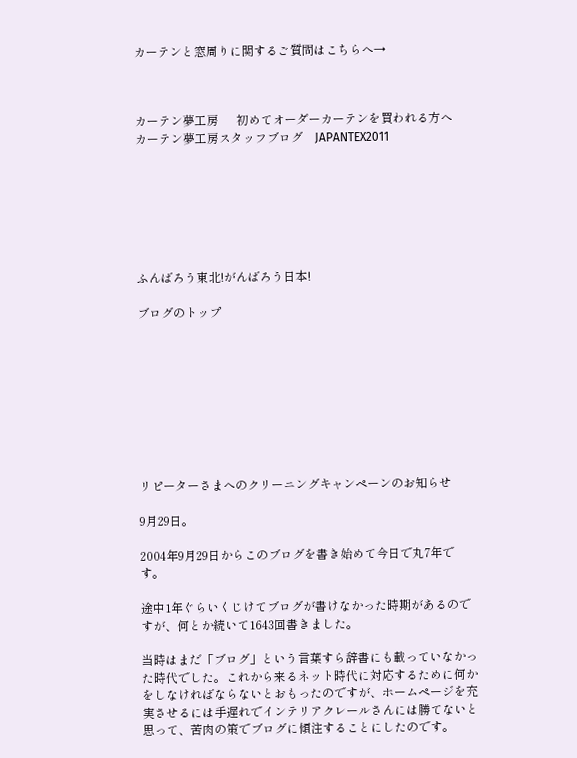カーテンと窓周りに関するご質問はこちらへ→



カーテン夢工房      初めてオーダーカーテンを買われる方へ      カーテン夢工房スタッフブログ    JAPANTEX2011







ふんばろう東北!がんばろう日本!

ブログのトップ









リピーターさまへのクリーニングキャンペーンのお知らせ

9月29日。

2004年9月29日からこのブログを書き始めて今日で丸7年です。

途中1年ぐらいくじけてブログが書けなかった時期があるのですが、何とか続いて1643回書きました。

当時はまだ「ブログ」という言葉すら辞書にも載っていなかった時代でした。これから来るネット時代に対応するために何かをしなければならないとおもったのですが、ホームページを充実させるには手遅れでインテリアクレールさんには勝てないと思って、苦肉の策でブログに傾注することにしたのです。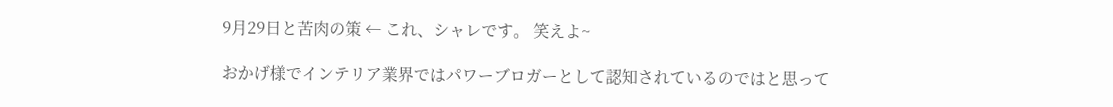9月29日と苦肉の策 ← これ、シャレです。 笑えよ~

おかげ様でインテリア業界ではパワーブロガーとして認知されているのではと思って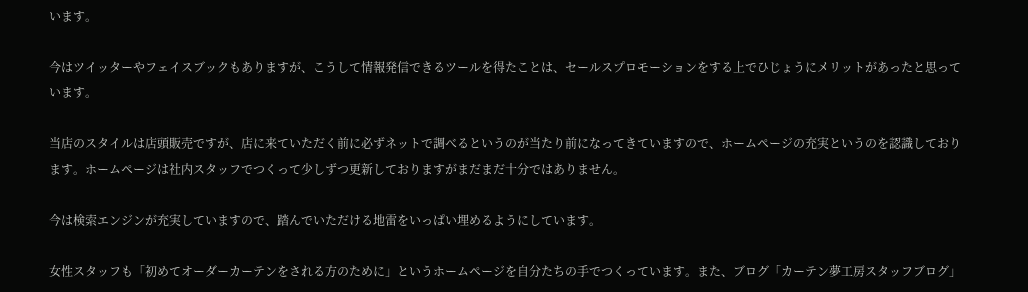います。

今はツイッターやフェイスブックもありますが、こうして情報発信できるツールを得たことは、セールスプロモーションをする上でひじょうにメリットがあったと思っています。

当店のスタイルは店頭販売ですが、店に来ていただく前に必ずネットで調べるというのが当たり前になってきていますので、ホームページの充実というのを認識しております。ホームページは社内スタッフでつくって少しずつ更新しておりますがまだまだ十分ではありません。

今は検索エンジンが充実していますので、踏んでいただける地雷をいっぱい埋めるようにしています。

女性スタッフも「初めてオーダーカーテンをされる方のために」というホームページを自分たちの手でつくっています。また、ブログ「カーテン夢工房スタッフブログ」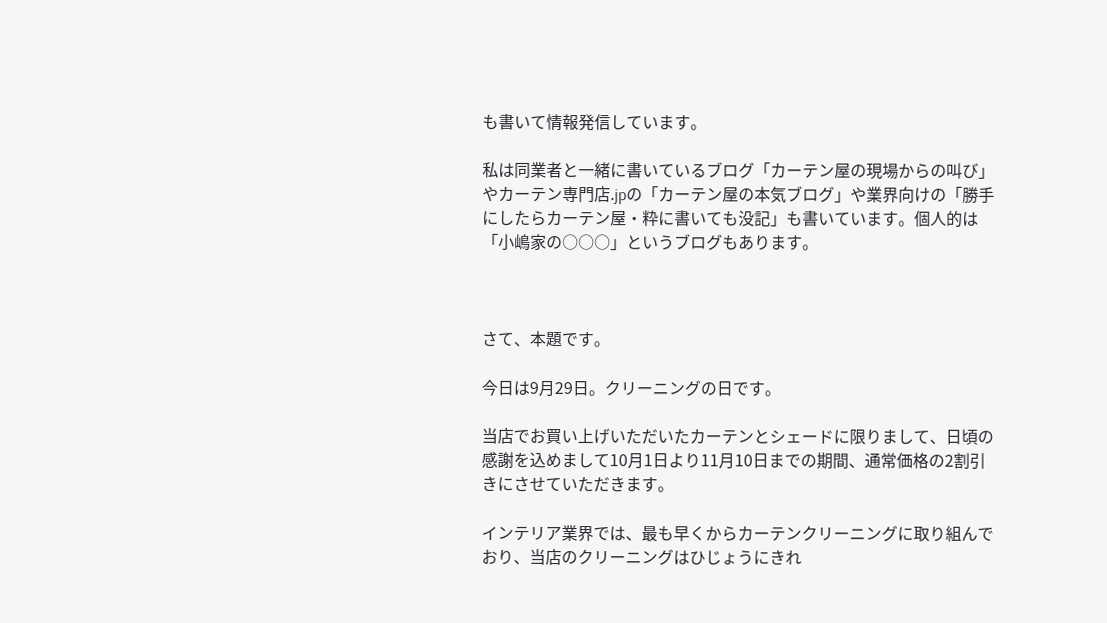も書いて情報発信しています。

私は同業者と一緒に書いているブログ「カーテン屋の現場からの叫び」やカーテン専門店.jpの「カーテン屋の本気ブログ」や業界向けの「勝手にしたらカーテン屋・粋に書いても没記」も書いています。個人的は「小嶋家の○○○」というブログもあります。



さて、本題です。

今日は9月29日。クリーニングの日です。

当店でお買い上げいただいたカーテンとシェードに限りまして、日頃の感謝を込めまして10月1日より11月10日までの期間、通常価格の2割引きにさせていただきます。

インテリア業界では、最も早くからカーテンクリーニングに取り組んでおり、当店のクリーニングはひじょうにきれ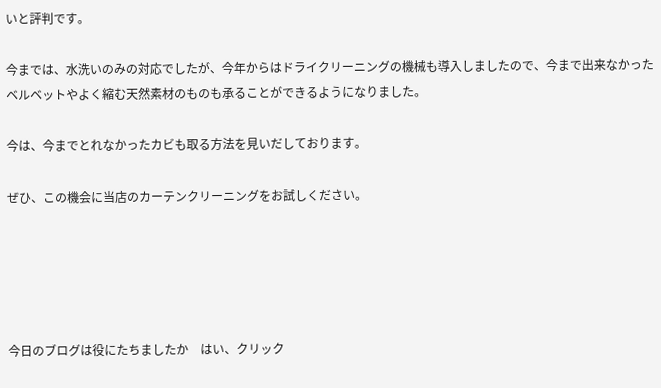いと評判です。

今までは、水洗いのみの対応でしたが、今年からはドライクリーニングの機械も導入しましたので、今まで出来なかったベルベットやよく縮む天然素材のものも承ることができるようになりました。

今は、今までとれなかったカビも取る方法を見いだしております。

ぜひ、この機会に当店のカーテンクリーニングをお試しください。





今日のブログは役にたちましたか    はい、クリック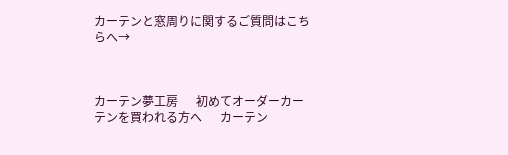カーテンと窓周りに関するご質問はこちらへ→



カーテン夢工房      初めてオーダーカーテンを買われる方へ      カーテン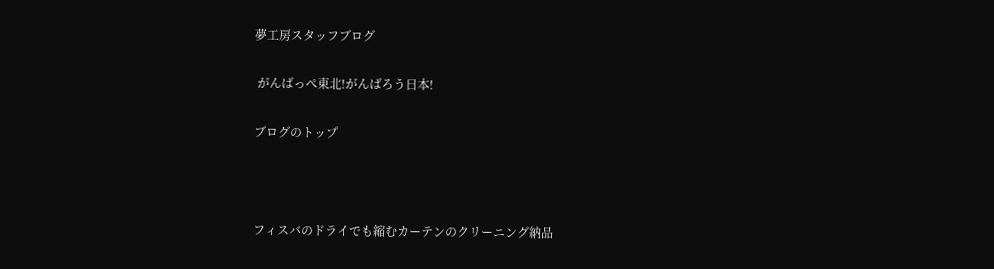夢工房スタッフブログ

 がんばっぺ東北!がんばろう日本!

ブログのトップ



フィスバのドライでも縮むカーテンのクリーニング納品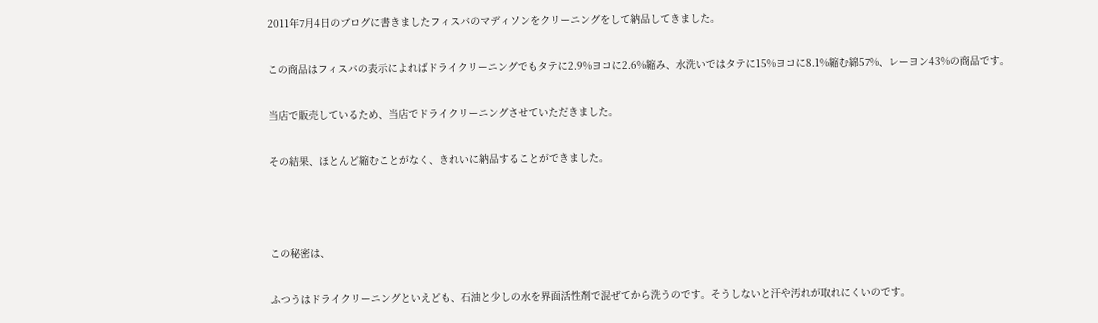2011年7月4日のブログに書きましたフィスバのマディソンをクリーニングをして納品してきました。

この商品はフィスバの表示によればドライクリーニングでもタテに2.9%ヨコに2.6%縮み、水洗いではタテに15%ヨコに8.1%縮む綿57%、レーヨン43%の商品です。

当店で販売しているため、当店でドライクリーニングさせていただきました。

その結果、ほとんど縮むことがなく、きれいに納品することができました。



この秘密は、

ふつうはドライクリーニングといえども、石油と少しの水を界面活性剤で混ぜてから洗うのです。そうしないと汗や汚れが取れにくいのです。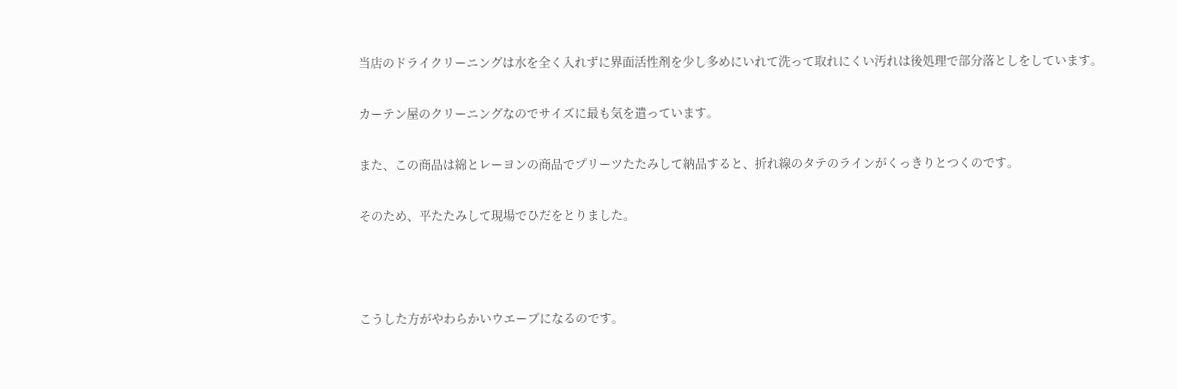当店のドライクリーニングは水を全く入れずに界面活性剤を少し多めにいれて洗って取れにくい汚れは後処理で部分落としをしています。

カーテン屋のクリーニングなのでサイズに最も気を遣っています。

また、この商品は綿とレーヨンの商品でプリーツたたみして納品すると、折れ線のタテのラインがくっきりとつくのです。

そのため、平たたみして現場でひだをとりました。



こうした方がやわらかいウエーブになるのです。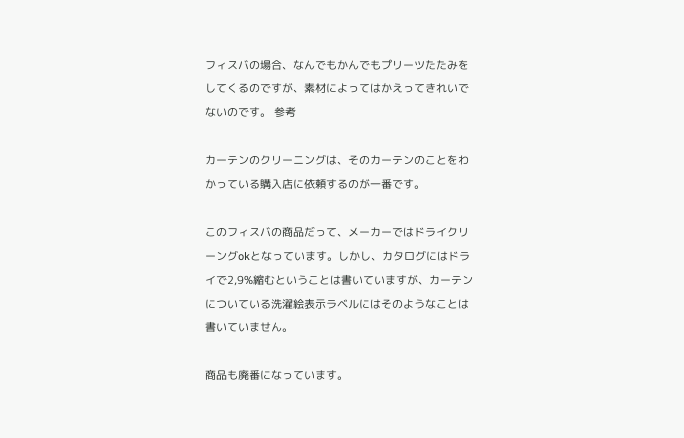フィスバの場合、なんでもかんでもプリーツたたみをしてくるのですが、素材によってはかえってきれいでないのです。 参考

カーテンのクリーニングは、そのカーテンのことをわかっている購入店に依頼するのが一番です。

このフィスバの商品だって、メーカーではドライクリーングokとなっています。しかし、カタログにはドライで2,9%縮むということは書いていますが、カーテンについている洗濯絵表示ラベルにはそのようなことは書いていません。

商品も廃番になっています。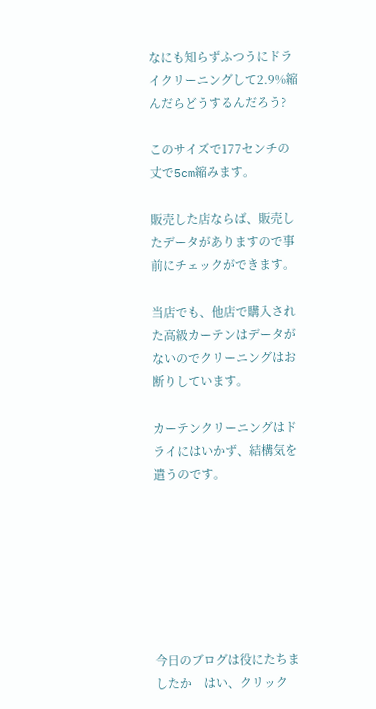なにも知らずふつうにドライクリーニングして2.9%縮んだらどうするんだろう?

このサイズで177センチの丈で5cm縮みます。

販売した店ならば、販売したデータがありますので事前にチェックができます。

当店でも、他店で購入された高級カーテンはデータがないのでクリーニングはお断りしています。

カーテンクリーニングはドライにはいかず、結構気を遣うのです。







今日のブログは役にたちましたか    はい、クリック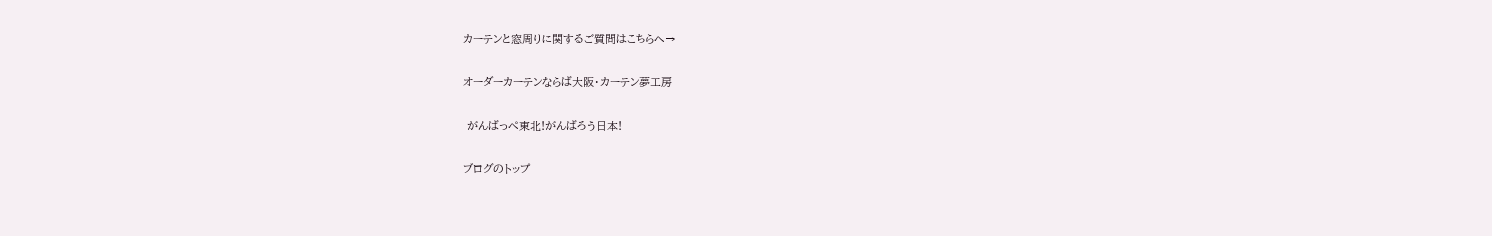カーテンと窓周りに関するご質問はこちらへ→

オーダーカーテンならば大阪・カーテン夢工房

 がんばっぺ東北!がんばろう日本!

ブログのトップ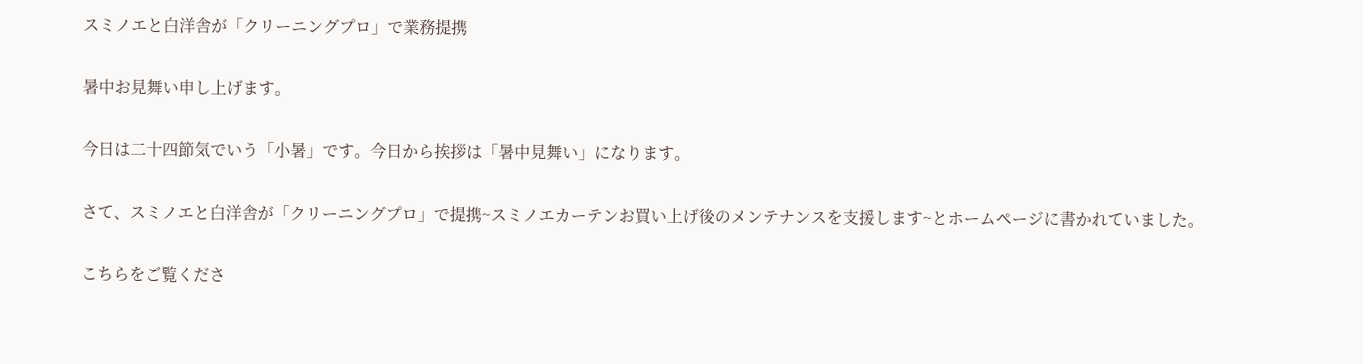スミノエと白洋舎が「クリーニングプロ」で業務提携

暑中お見舞い申し上げます。

今日は二十四節気でいう「小暑」です。今日から挨拶は「暑中見舞い」になります。

さて、スミノエと白洋舎が「クリーニングプロ」で提携~スミノエカーテンお買い上げ後のメンテナンスを支援します~とホームページに書かれていました。

こちらをご覧くださ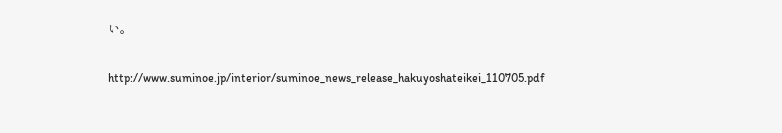い。

http://www.suminoe.jp/interior/suminoe_news_release_hakuyoshateikei_110705.pdf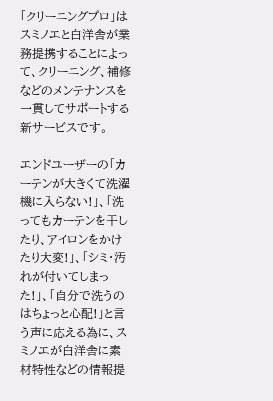「クリーニングプロ」はスミノエと白洋舎が業務提携することによって、クリーニング、補修などのメンテナンスを一貫してサポートする新サービスです。

エンドユーザーの「カーテンが大きくて洗濯機に入らない!」、「洗ってもカーテンを干したり、アイロンをかけたり大変!」、「シミ・汚れが付いてしまった!」、「自分で洗うのはちょっと心配!」と言う声に応える為に、スミノエが白洋舎に素材特性などの情報提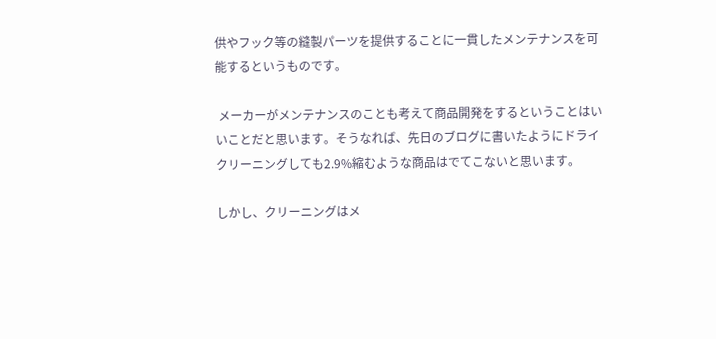供やフック等の縫製パーツを提供することに一貫したメンテナンスを可能するというものです。

 メーカーがメンテナンスのことも考えて商品開発をするということはいいことだと思います。そうなれば、先日のブログに書いたようにドライクリーニングしても2.9%縮むような商品はでてこないと思います。

しかし、クリーニングはメ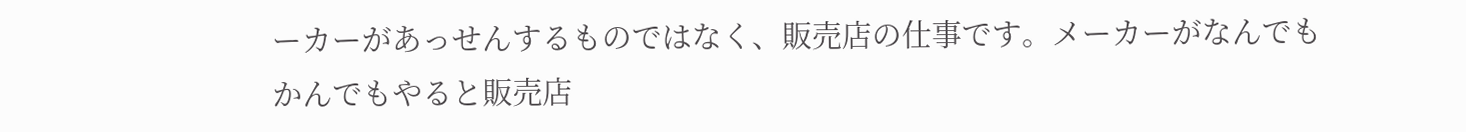ーカーがあっせんするものではなく、販売店の仕事です。メーカーがなんでもかんでもやると販売店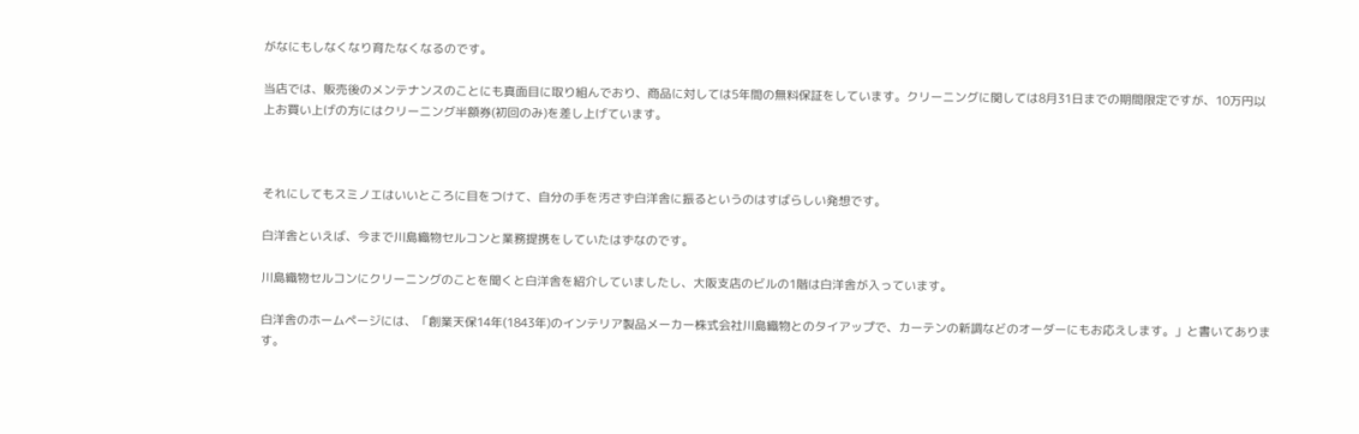がなにもしなくなり育たなくなるのです。

当店では、販売後のメンテナンスのことにも真面目に取り組んでおり、商品に対しては5年間の無料保証をしています。クリーニングに関しては8月31日までの期間限定ですが、10万円以上お買い上げの方にはクリーニング半額券(初回のみ)を差し上げています。



それにしてもスミノエはいいところに目をつけて、自分の手を汚さず白洋舎に振るというのはすばらしい発想です。

白洋舎といえば、今まで川島織物セルコンと業務提携をしていたはずなのです。

川島織物セルコンにクリーニングのことを聞くと白洋舎を紹介していましたし、大阪支店のビルの1階は白洋舎が入っています。

白洋舎のホームページには、「創業天保14年(1843年)のインテリア製品メーカー株式会社川島織物とのタイアップで、カーテンの新調などのオーダーにもお応えします。」と書いてあります。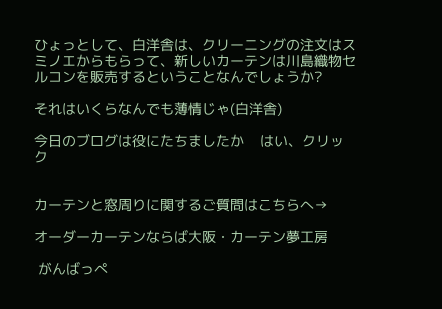ひょっとして、白洋舎は、クリーニングの注文はスミノエからもらって、新しいカーテンは川島織物セルコンを販売するということなんでしょうか?

それはいくらなんでも薄情じゃ(白洋舎)

今日のブログは役にたちましたか    はい、クリック


カーテンと窓周りに関するご質問はこちらへ→

オーダーカーテンならば大阪・カーテン夢工房

 がんばっぺ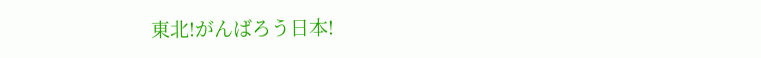東北!がんばろう日本!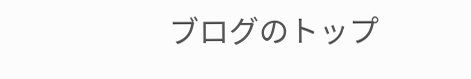ブログのトップ